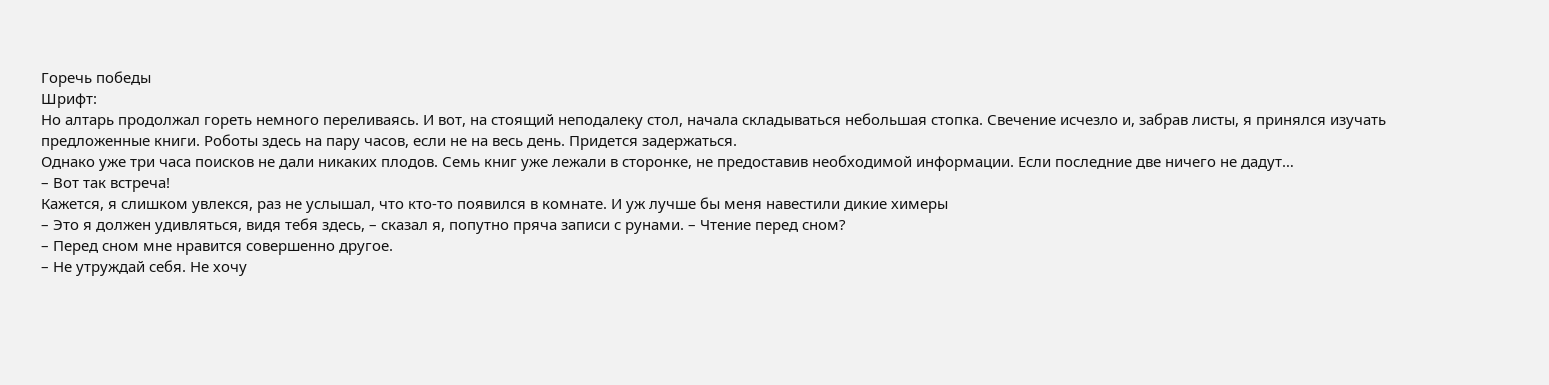Горечь победы
Шрифт:
Но алтарь продолжал гореть немного переливаясь. И вот, на стоящий неподалеку стол, начала складываться небольшая стопка. Свечение исчезло и, забрав листы, я принялся изучать предложенные книги. Роботы здесь на пару часов, если не на весь день. Придется задержаться.
Однако уже три часа поисков не дали никаких плодов. Семь книг уже лежали в сторонке, не предоставив необходимой информации. Если последние две ничего не дадут…
– Вот так встреча!
Кажется, я слишком увлекся, раз не услышал, что кто-то появился в комнате. И уж лучше бы меня навестили дикие химеры
– Это я должен удивляться, видя тебя здесь, – сказал я, попутно пряча записи с рунами. – Чтение перед сном?
– Перед сном мне нравится совершенно другое.
– Не утруждай себя. Не хочу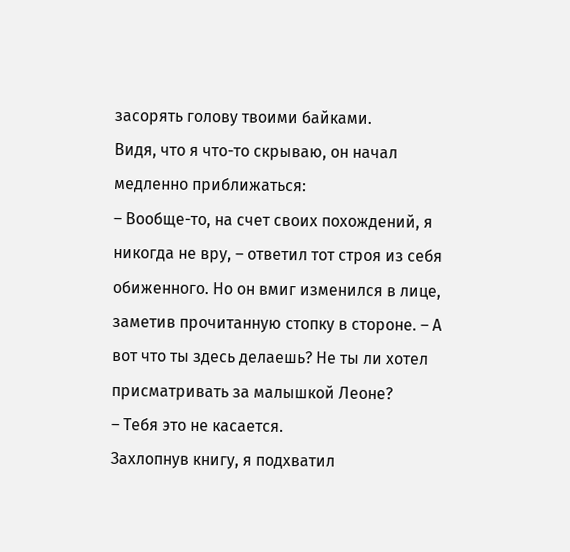засорять голову твоими байками.
Видя, что я что-то скрываю, он начал медленно приближаться:
– Вообще-то, на счет своих похождений, я никогда не вру, – ответил тот строя из себя обиженного. Но он вмиг изменился в лице, заметив прочитанную стопку в стороне. – А вот что ты здесь делаешь? Не ты ли хотел присматривать за малышкой Леоне?
– Тебя это не касается.
Захлопнув книгу, я подхватил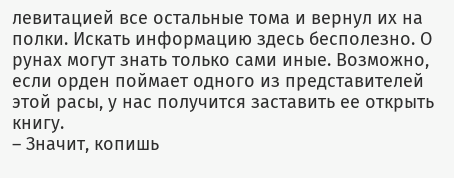левитацией все остальные тома и вернул их на полки. Искать информацию здесь бесполезно. О рунах могут знать только сами иные. Возможно, если орден поймает одного из представителей этой расы, у нас получится заставить ее открыть книгу.
– Значит, копишь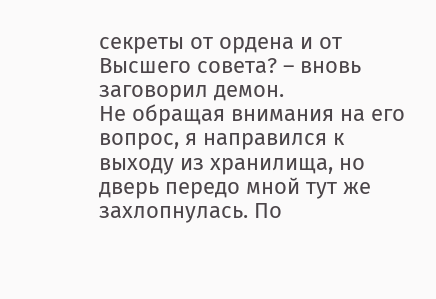секреты от ордена и от Высшего совета? – вновь заговорил демон.
Не обращая внимания на его вопрос, я направился к выходу из хранилища, но дверь передо мной тут же захлопнулась. По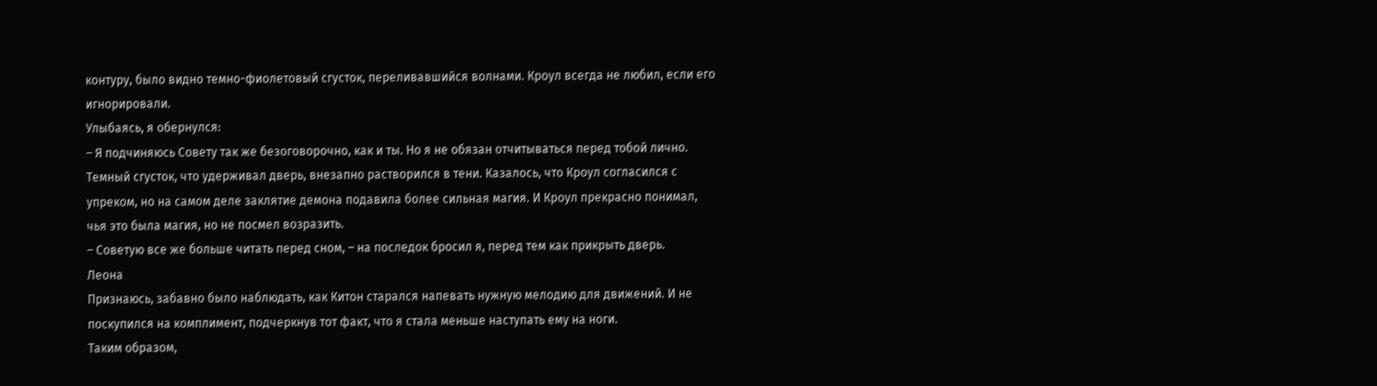контуру, было видно темно-фиолетовый сгусток, переливавшийся волнами. Кроул всегда не любил, если его игнорировали.
Улыбаясь, я обернулся:
– Я подчиняюсь Совету так же безоговорочно, как и ты. Но я не обязан отчитываться перед тобой лично.
Темный сгусток, что удерживал дверь, внезапно растворился в тени. Казалось, что Кроул согласился с упреком, но на самом деле заклятие демона подавила более сильная магия. И Кроул прекрасно понимал, чья это была магия, но не посмел возразить.
– Советую все же больше читать перед сном, – на последок бросил я, перед тем как прикрыть дверь.
Леона
Признаюсь, забавно было наблюдать, как Китон старался напевать нужную мелодию для движений. И не поскупился на комплимент, подчеркнув тот факт, что я стала меньше наступать ему на ноги.
Таким образом,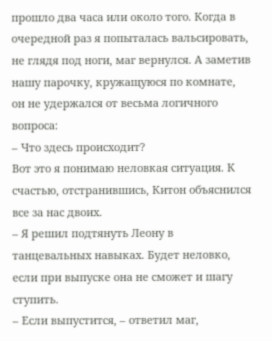прошло два часа или около того. Когда в очередной раз я попыталась вальсировать, не глядя под ноги, маг вернулся. А заметив нашу парочку, кружащуюся по комнате, он не удержался от весьма логичного вопроса:
– Что здесь происходит?
Вот это я понимаю неловкая ситуация. К счастью, отстранившись, Китон объяснился все за нас двоих.
– Я решил подтянуть Леону в танцевальных навыках. Будет неловко, если при выпуске она не сможет и шагу ступить.
– Если выпустится, – ответил маг,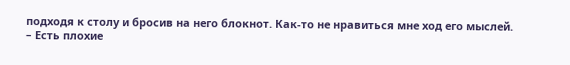подходя к столу и бросив на него блокнот. Как-то не нравиться мне ход его мыслей.
– Есть плохие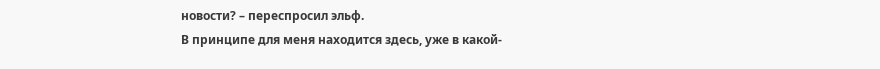новости? – переспросил эльф.
В принципе для меня находится здесь, уже в какой-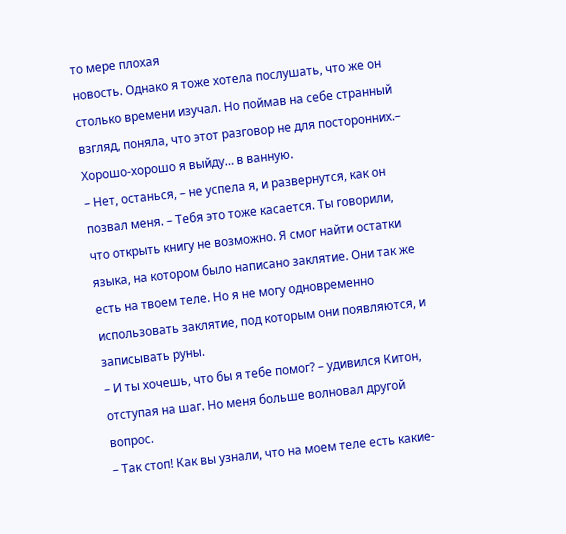то мере плохая
новость. Однако я тоже хотела послушать, что же он столько времени изучал. Но поймав на себе странный взгляд, поняла, что этот разговор не для посторонних.– Хорошо-хорошо я выйду… в ванную.
– Нет, останься, – не успела я, и развернутся, как он позвал меня. – Тебя это тоже касается. Ты говорили, что открыть книгу не возможно. Я смог найти остатки языка, на котором было написано заклятие. Они так же есть на твоем теле. Но я не могу одновременно использовать заклятие, под которым они появляются, и записывать руны.
– И ты хочешь, что бы я тебе помог? – удивился Китон, отступая на шаг. Но меня больше волновал другой вопрос.
– Так стоп! Как вы узнали, что на моем теле есть какие-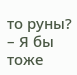то руны?
– Я бы тоже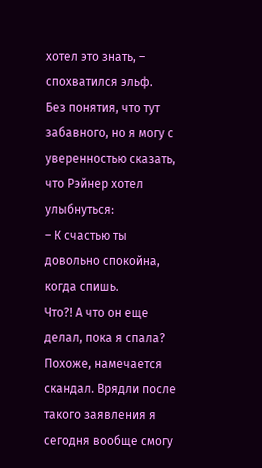хотел это знать, – спохватился эльф.
Без понятия, что тут забавного, но я могу с уверенностью сказать, что Рэйнер хотел улыбнуться:
– К счастью ты довольно спокойна, когда спишь.
Что?! А что он еще делал, пока я спала?
Похоже, намечается скандал. Врядли после такого заявления я сегодня вообще смогу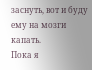заснуть, вот и буду ему на мозги капать.
Пока я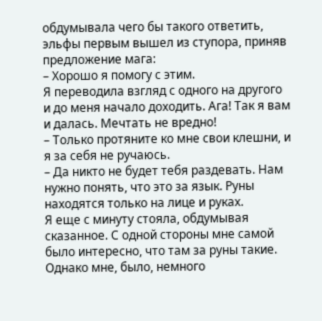обдумывала чего бы такого ответить, эльфы первым вышел из ступора, приняв предложение мага:
– Хорошо я помогу с этим.
Я переводила взгляд с одного на другого и до меня начало доходить. Ага! Так я вам и далась. Мечтать не вредно!
– Только протяните ко мне свои клешни, и я за себя не ручаюсь.
– Да никто не будет тебя раздевать. Нам нужно понять, что это за язык. Руны находятся только на лице и руках.
Я еще с минуту стояла, обдумывая сказанное. С одной стороны мне самой было интересно, что там за руны такие. Однако мне, было, немного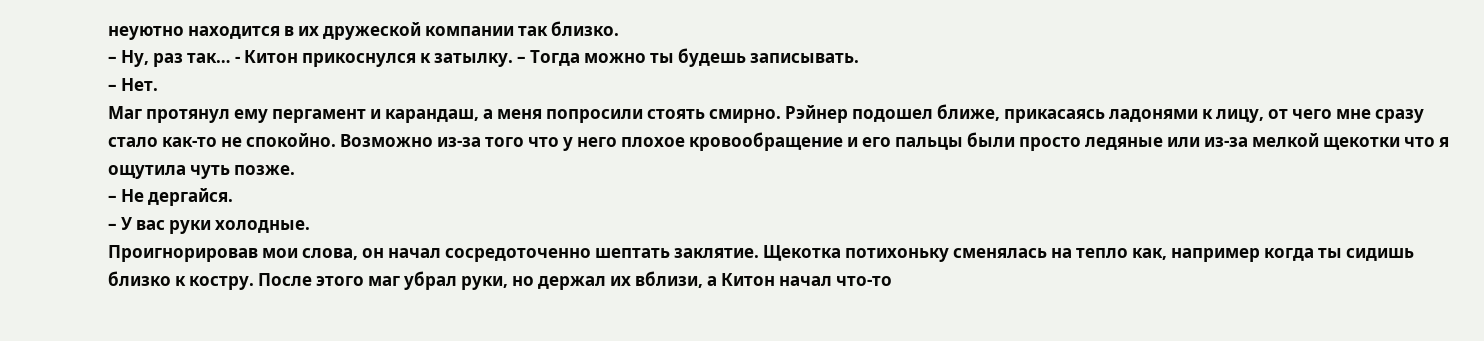неуютно находится в их дружеской компании так близко.
– Ну, раз так… - Китон прикоснулся к затылку. – Тогда можно ты будешь записывать.
– Нет.
Маг протянул ему пергамент и карандаш, а меня попросили стоять смирно. Рэйнер подошел ближе, прикасаясь ладонями к лицу, от чего мне сразу стало как-то не спокойно. Возможно из-за того что у него плохое кровообращение и его пальцы были просто ледяные или из-за мелкой щекотки что я ощутила чуть позже.
– Не дергайся.
– У вас руки холодные.
Проигнорировав мои слова, он начал сосредоточенно шептать заклятие. Щекотка потихоньку сменялась на тепло как, например когда ты сидишь близко к костру. После этого маг убрал руки, но держал их вблизи, а Китон начал что-то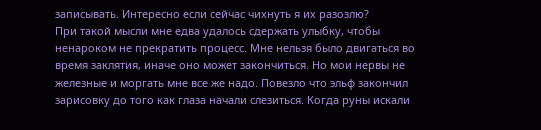записывать. Интересно если сейчас чихнуть я их разозлю?
При такой мысли мне едва удалось сдержать улыбку, чтобы ненароком не прекратить процесс. Мне нельзя было двигаться во время заклятия, иначе оно может закончиться. Но мои нервы не железные и моргать мне все же надо. Повезло что эльф закончил зарисовку до того как глаза начали слезиться. Когда руны искали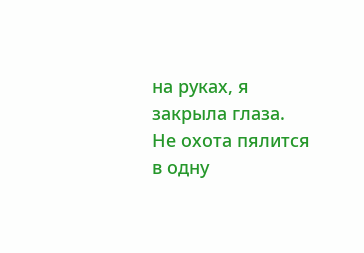на руках, я закрыла глаза. Не охота пялится в одну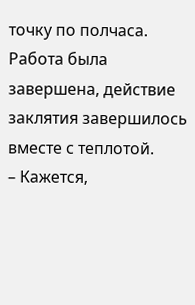точку по полчаса. Работа была завершена, действие заклятия завершилось вместе с теплотой.
– Кажется,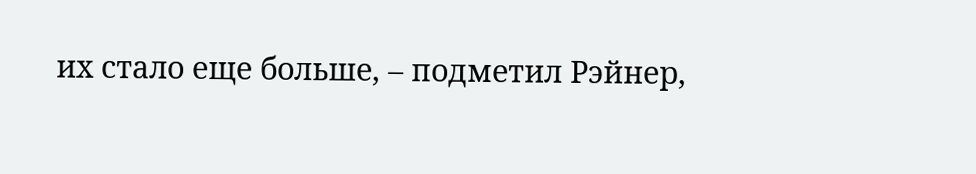их стало еще больше, – подметил Рэйнер,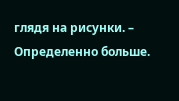глядя на рисунки. – Определенно больше.